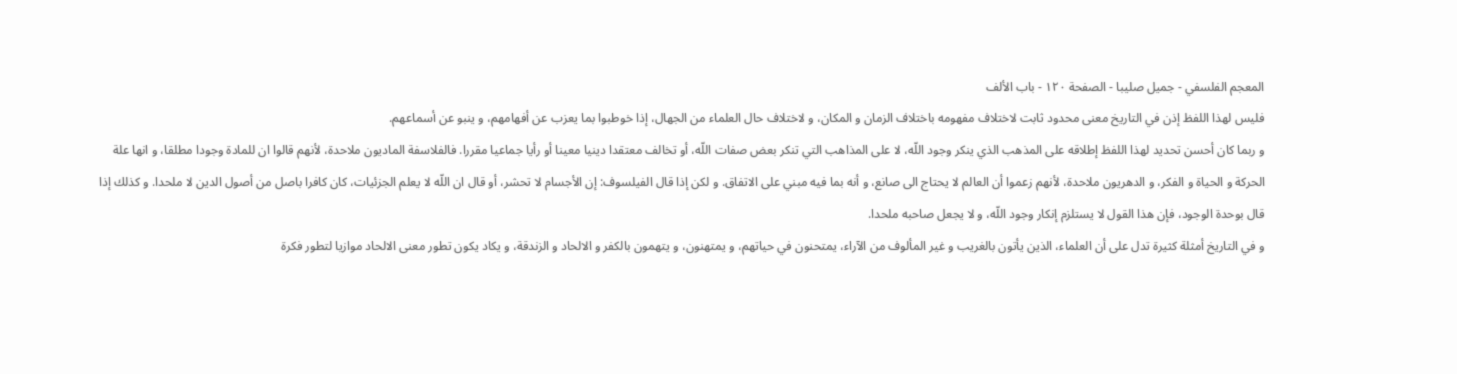المعجم الفلسفي - جميل صليبا - الصفحة ١٢٠ - باب الألف
فليس لهذا اللفظ إذن في التاريخ معنى محدود ثابت لاختلاف مفهومه باختلاف الزمان و المكان، و لاختلاف حال العلماء من الجهال، إذا خوطبوا بما يعزب عن أفهامهم، و ينبو عن أسماعهم.
و ربما كان أحسن تحديد لهذا اللفظ إطلاقه على المذهب الذي ينكر وجود اللّه، لا على المذاهب التي تنكر بعض صفات اللّه، أو تخالف معتقدا دينيا معينا أو رأيا جماعيا مقررا. فالفلاسفة الماديون ملاحدة، لأنهم قالوا ان للمادة وجودا مطلقا، و انها علة الحركة و الحياة و الفكر، و الدهريون ملاحدة، لأنهم زعموا أن العالم لا يحتاج الى صانع، و أنه بما فيه مبني على الاتفاق. و لكن إذا قال الفيلسوف: إن الأجسام لا تحشر، أو قال ان اللّه لا يعلم الجزئيات، كان كافرا باصل من أصول الدين لا ملحدا. و كذلك إذا قال بوحدة الوجود، فإن هذا القول لا يستلزم إنكار وجود اللّه، و لا يجعل صاحبه ملحدا.
و في التاريخ أمثلة كثيرة تدل على أن العلماء، الذين يأتون بالغريب و غير المألوف من الآراء، يمتحنون في حياتهم، و يمتهنون، و يتهمون بالكفر و الالحاد و الزندقة، و يكاد يكون تطور معنى الالحاد موازيا لتطور فكرة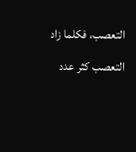التعصب، فكلما زاد التعصب كثر عدد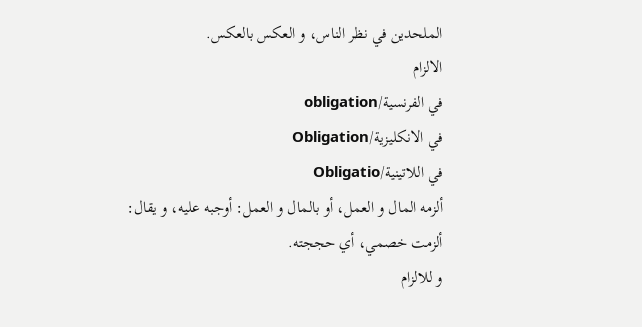الملحدين في نظر الناس، و العكس بالعكس.
الالزام
في الفرنسية/obligation
في الانكليزية/Obligation
في اللاتينية/Obligatio
ألزمه المال و العمل، أو بالمال و العمل: أوجبه عليه، و يقال:
ألزمت خصمي، أي حججته.
و للالزام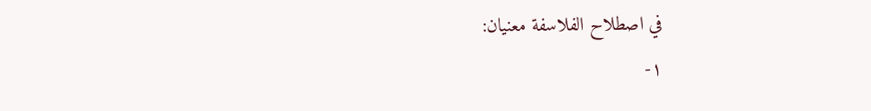في اصطلاح الفلاسفة معنيان:
١-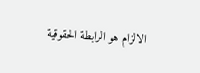الالزام هو الرابطة الحقوقية